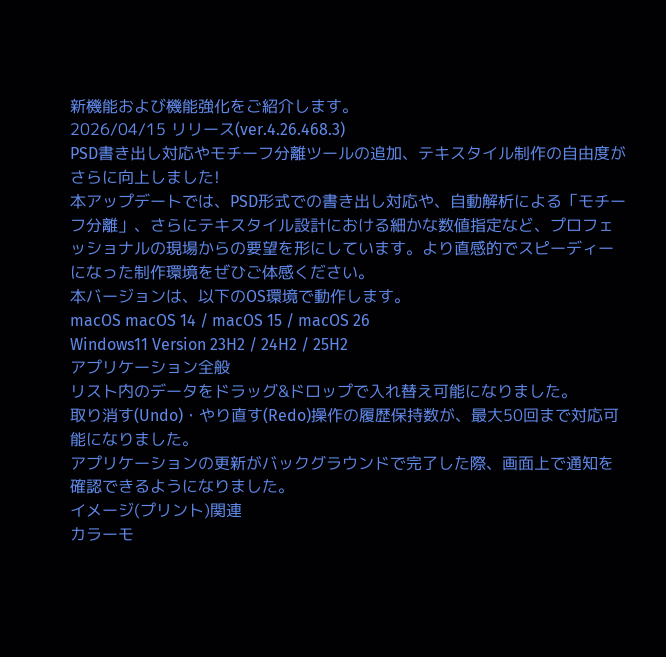新機能および機能強化をご紹介します。
2026/04/15 リリース(ver.4.26.468.3)
PSD書き出し対応やモチーフ分離ツールの追加、テキスタイル制作の自由度がさらに向上しました!
本アップデートでは、PSD形式での書き出し対応や、自動解析による「モチーフ分離」、さらにテキスタイル設計における細かな数値指定など、プロフェッショナルの現場からの要望を形にしています。より直感的でスピーディーになった制作環境をぜひご体感ください。
本バージョンは、以下のOS環境で動作します。
macOS macOS 14 / macOS 15 / macOS 26
Windows11 Version 23H2 / 24H2 / 25H2
アプリケーション全般
リスト内のデータをドラッグ&ドロップで入れ替え可能になりました。
取り消す(Undo)・やり直す(Redo)操作の履歴保持数が、最大50回まで対応可能になりました。
アプリケーションの更新がバックグラウンドで完了した際、画面上で通知を確認できるようになりました。
イメージ(プリント)関連
カラーモ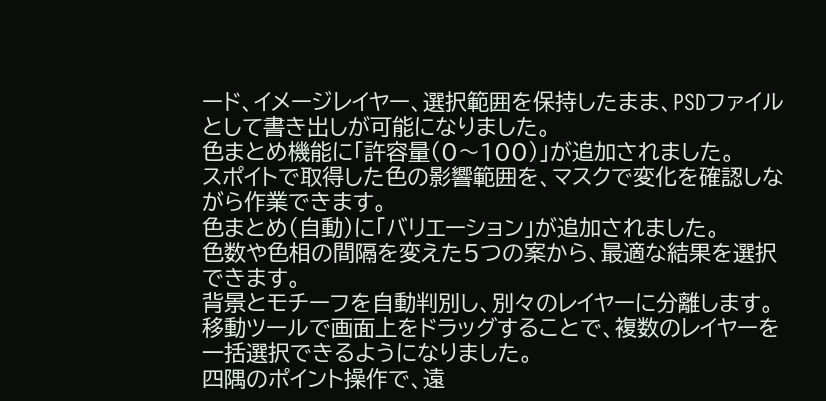ード、イメージレイヤー、選択範囲を保持したまま、PSDファイルとして書き出しが可能になりました。
色まとめ機能に「許容量(0〜100)」が追加されました。
スポイトで取得した色の影響範囲を、マスクで変化を確認しながら作業できます。
色まとめ(自動)に「バリエーション」が追加されました。
色数や色相の間隔を変えた5つの案から、最適な結果を選択できます。
背景とモチーフを自動判別し、別々のレイヤーに分離します。
移動ツールで画面上をドラッグすることで、複数のレイヤーを一括選択できるようになりました。
四隅のポイント操作で、遠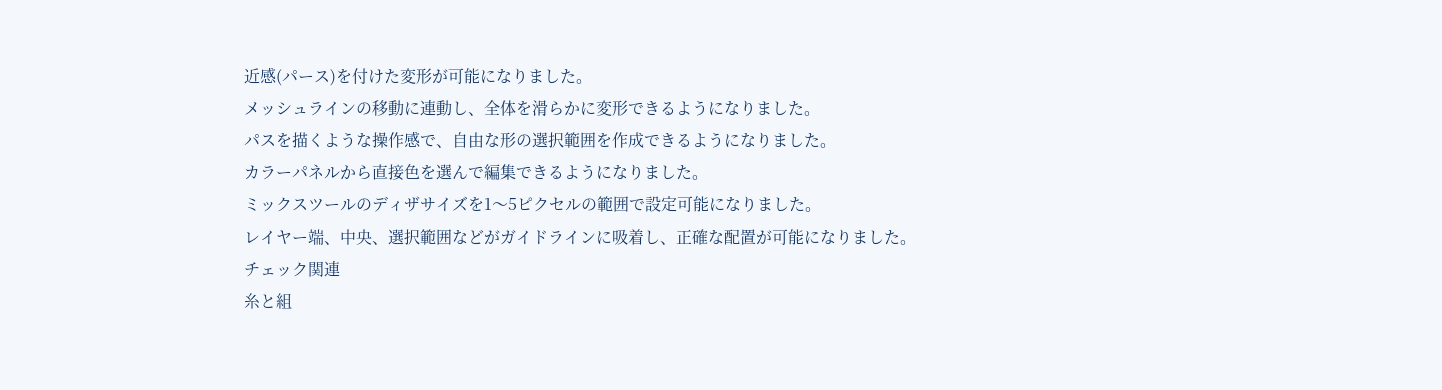近感(パース)を付けた変形が可能になりました。
メッシュラインの移動に連動し、全体を滑らかに変形できるようになりました。
パスを描くような操作感で、自由な形の選択範囲を作成できるようになりました。
カラーパネルから直接色を選んで編集できるようになりました。
ミックスツールのディザサイズを1〜5ピクセルの範囲で設定可能になりました。
レイヤー端、中央、選択範囲などがガイドラインに吸着し、正確な配置が可能になりました。
チェック関連
糸と組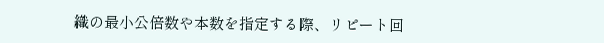織の最小公倍数や本数を指定する際、リピート回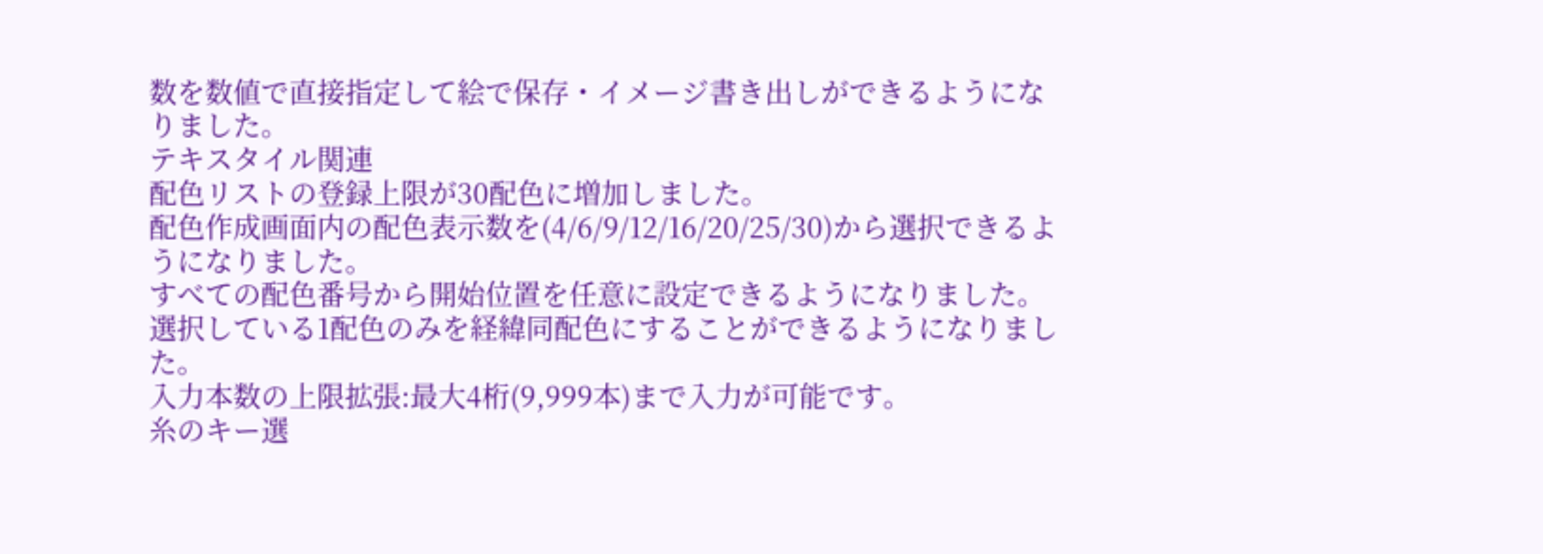数を数値で直接指定して絵で保存・イメージ書き出しができるようになりました。
テキスタイル関連
配色リストの登録上限が30配色に増加しました。
配色作成画面内の配色表示数を(4/6/9/12/16/20/25/30)から選択できるようになりました。
すべての配色番号から開始位置を任意に設定できるようになりました。
選択している1配色のみを経緯同配色にすることができるようになりました。
入力本数の上限拡張:最大4桁(9,999本)まで入力が可能です。
糸のキー選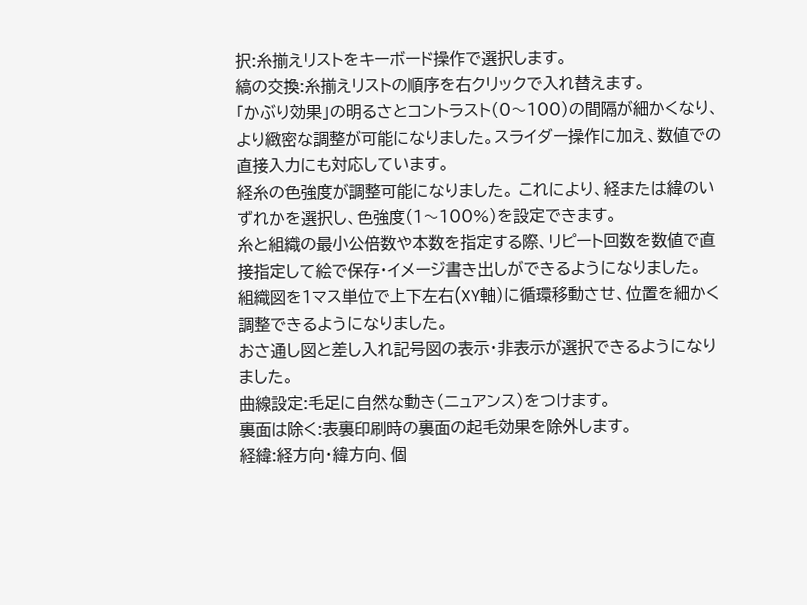択:糸揃えリストをキーボード操作で選択します。
縞の交換:糸揃えリストの順序を右クリックで入れ替えます。
「かぶり効果」の明るさとコントラスト(0〜100)の間隔が細かくなり、より緻密な調整が可能になりました。スライダー操作に加え、数値での直接入力にも対応しています。
経糸の色強度が調整可能になりました。 これにより、経または緯のいずれかを選択し、色強度(1〜100%)を設定できます。
糸と組織の最小公倍数や本数を指定する際、リピート回数を数値で直接指定して絵で保存・イメージ書き出しができるようになりました。
組織図を1マス単位で上下左右(XY軸)に循環移動させ、位置を細かく調整できるようになりました。
おさ通し図と差し入れ記号図の表示・非表示が選択できるようになりました。
曲線設定:毛足に自然な動き(ニュアンス)をつけます。
裏面は除く:表裏印刷時の裏面の起毛効果を除外します。
経緯:経方向・緯方向、個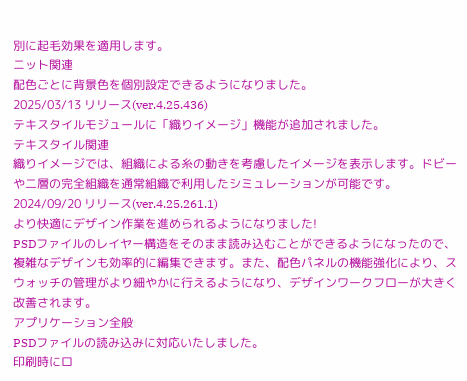別に起毛効果を適用します。
ニット関連
配色ごとに背景色を個別設定できるようになりました。
2025/03/13 リリース(ver.4.25.436)
テキスタイルモジュールに「織りイメージ」機能が追加されました。
テキスタイル関連
織りイメージでは、組織による糸の動きを考慮したイメージを表示します。ドビーや二層の完全組織を通常組織で利用したシミュレーションが可能です。
2024/09/20 リリース(ver.4.25.261.1)
より快適にデザイン作業を進められるようになりました!
PSDファイルのレイヤー構造をそのまま読み込むことができるようになったので、複雑なデザインも効率的に編集できます。また、配色パネルの機能強化により、スウォッチの管理がより細やかに行えるようになり、デザインワークフローが大きく改善されます。
アプリケーション全般
PSDファイルの読み込みに対応いたしました。
印刷時にロ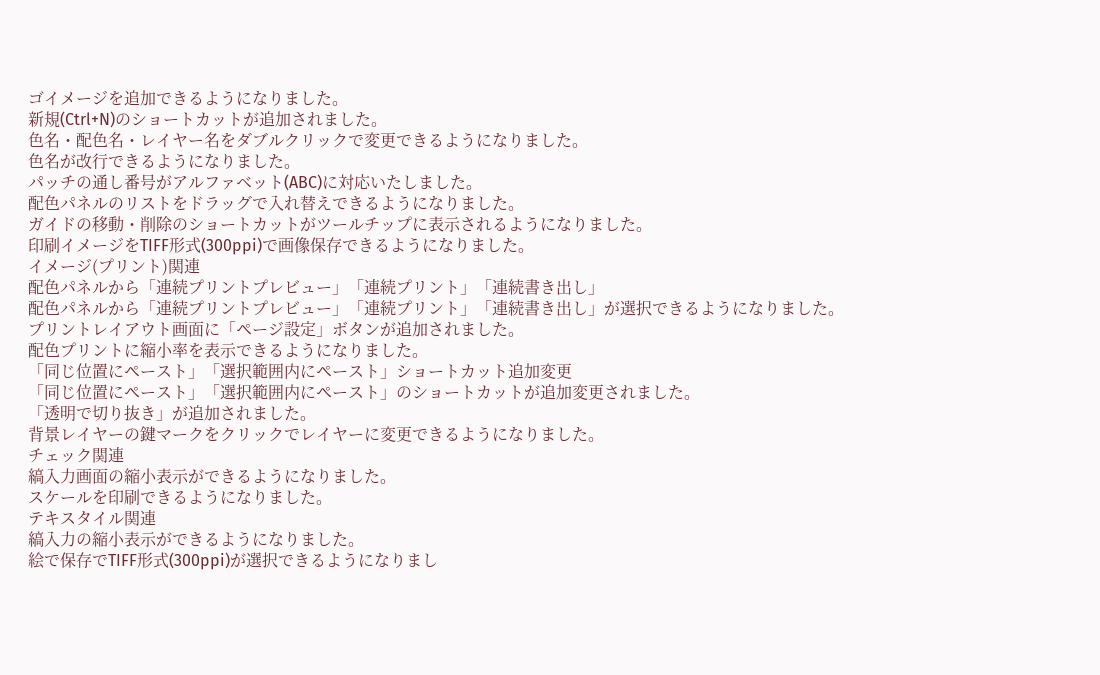ゴイメージを追加できるようになりました。
新規(Ctrl+N)のショートカットが追加されました。
色名・配色名・レイヤー名をダブルクリックで変更できるようになりました。
色名が改行できるようになりました。
パッチの通し番号がアルファベット(ABC)に対応いたしました。
配色パネルのリストをドラッグで入れ替えできるようになりました。
ガイドの移動・削除のショートカットがツールチップに表示されるようになりました。
印刷イメージをTIFF形式(300ppi)で画像保存できるようになりました。
イメージ(プリント)関連
配色パネルから「連続プリントプレビュー」「連続プリント」「連続書き出し」
配色パネルから「連続プリントプレビュー」「連続プリント」「連続書き出し」が選択できるようになりました。
プリントレイアウト画面に「ページ設定」ボタンが追加されました。
配色プリントに縮小率を表示できるようになりました。
「同じ位置にペースト」「選択範囲内にペースト」ショートカット追加変更
「同じ位置にペースト」「選択範囲内にペースト」のショートカットが追加変更されました。
「透明で切り抜き」が追加されました。
背景レイヤーの鍵マークをクリックでレイヤーに変更できるようになりました。
チェック関連
縞入力画面の縮小表示ができるようになりました。
スケールを印刷できるようになりました。
テキスタイル関連
縞入力の縮小表示ができるようになりました。
絵で保存でTIFF形式(300ppi)が選択できるようになりまし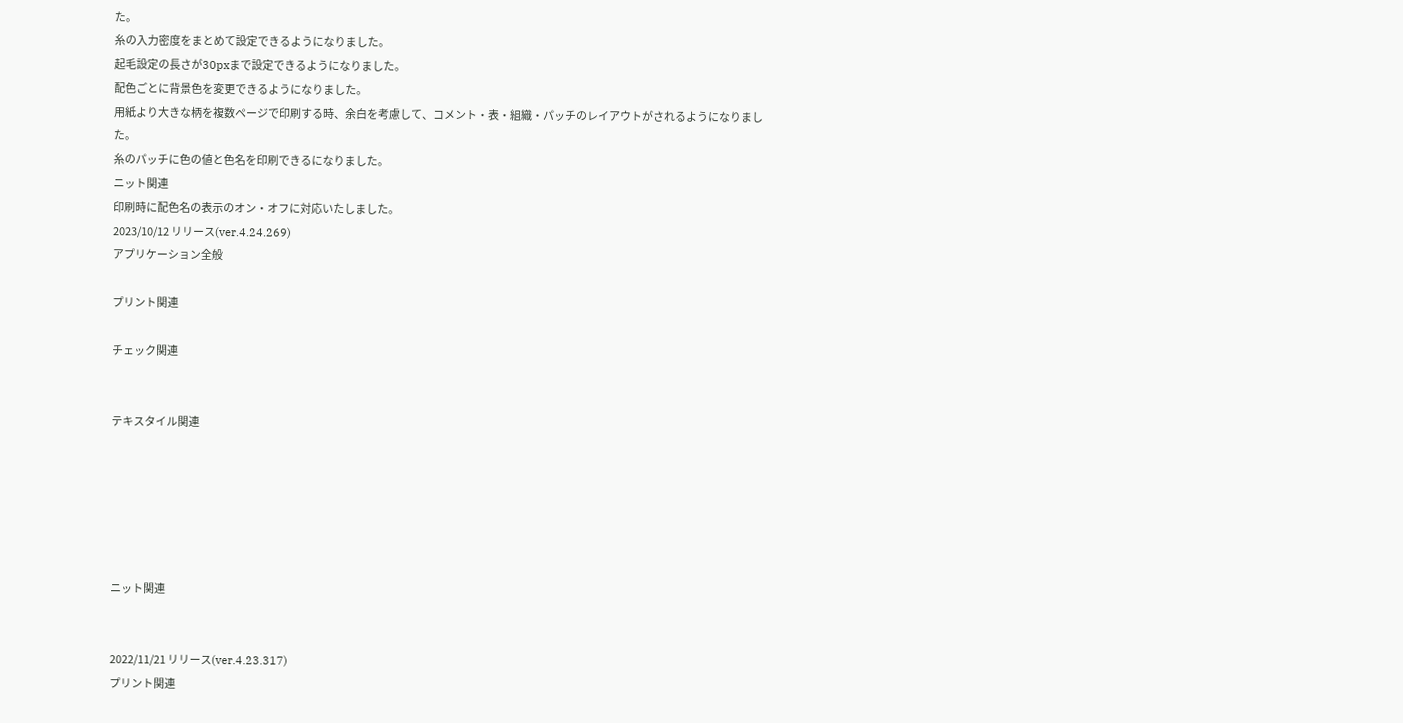た。
糸の入力密度をまとめて設定できるようになりました。
起毛設定の長さが30pxまで設定できるようになりました。
配色ごとに背景色を変更できるようになりました。
用紙より大きな柄を複数ページで印刷する時、余白を考慮して、コメント・表・組織・パッチのレイアウトがされるようになりました。
糸のパッチに色の値と色名を印刷できるになりました。
ニット関連
印刷時に配色名の表示のオン・オフに対応いたしました。
2023/10/12 リリース(ver.4.24.269)
アプリケーション全般

プリント関連

チェック関連


テキスタイル関連






ニット関連


2022/11/21 リリース(ver.4.23.317)
プリント関連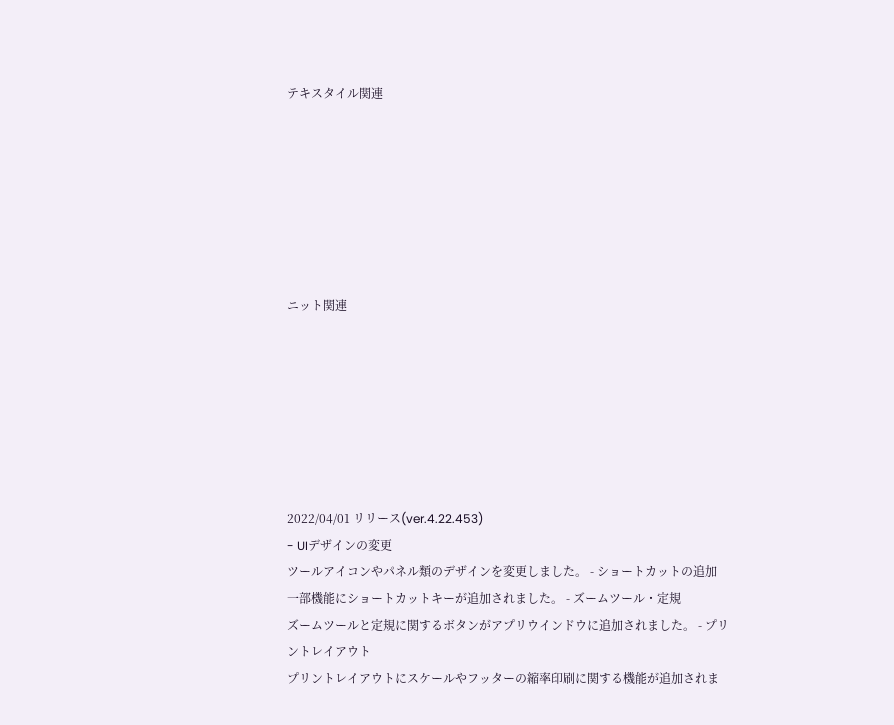テキスタイル関連







ニット関連







2022/04/01 リリース(ver.4.22.453)
- UIデザインの変更
ツールアイコンやパネル類のデザインを変更しました。 - ショートカットの追加
一部機能にショートカットキーが追加されました。 - ズームツール・定規
ズームツールと定規に関するボタンがアプリウインドウに追加されました。 - プリントレイアウト
プリントレイアウトにスケールやフッターの縮率印刷に関する機能が追加されま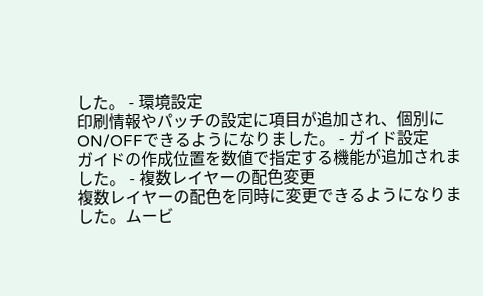した。 - 環境設定
印刷情報やパッチの設定に項目が追加され、個別にON/OFFできるようになりました。 - ガイド設定
ガイドの作成位置を数値で指定する機能が追加されました。 - 複数レイヤーの配色変更
複数レイヤーの配色を同時に変更できるようになりました。ムービ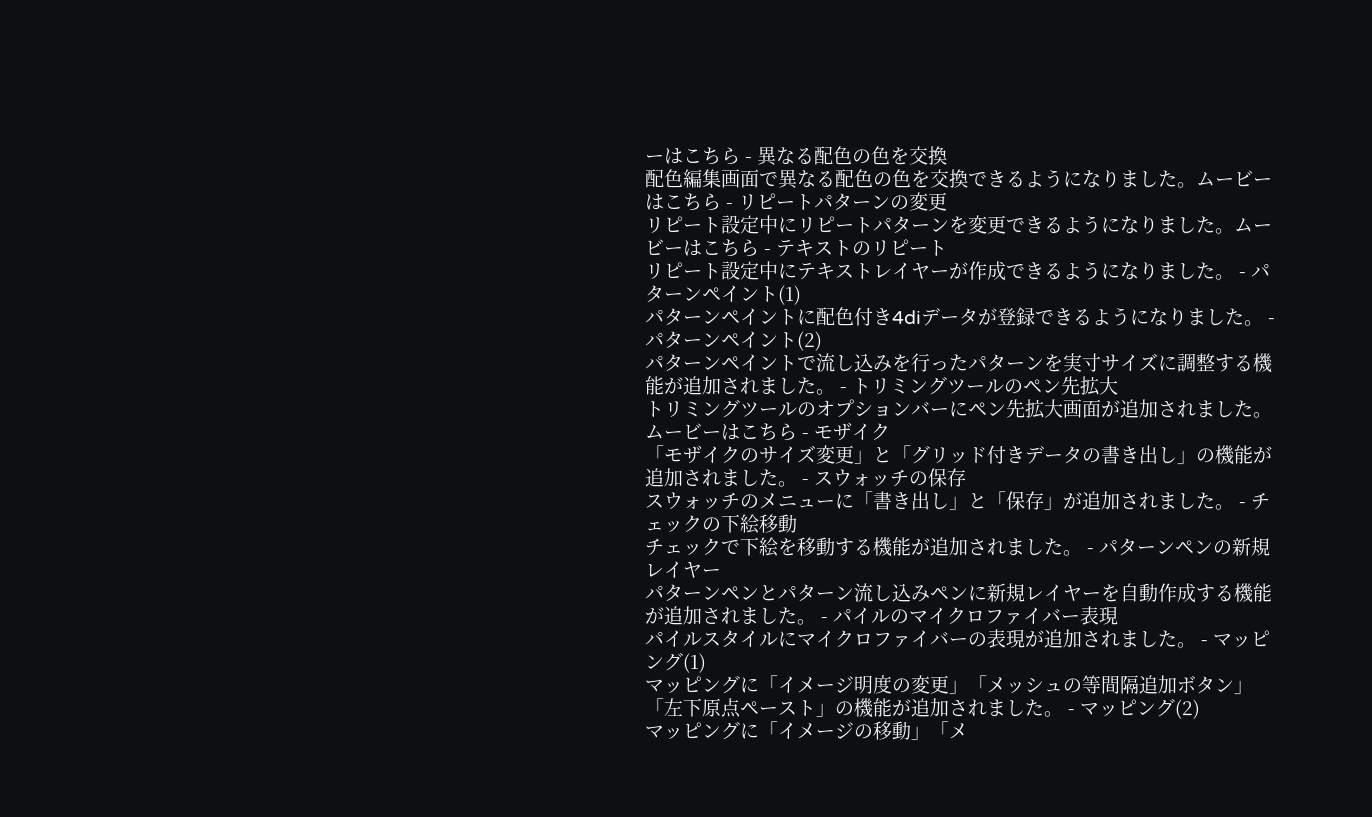ーはこちら - 異なる配色の色を交換
配色編集画面で異なる配色の色を交換できるようになりました。ムービーはこちら - リピートパターンの変更
リピート設定中にリピートパターンを変更できるようになりました。ムービーはこちら - テキストのリピート
リピート設定中にテキストレイヤーが作成できるようになりました。 - パターンペイント(1)
パターンペイントに配色付き4diデータが登録できるようになりました。 - パターンペイント(2)
パターンペイントで流し込みを行ったパターンを実寸サイズに調整する機能が追加されました。 - トリミングツールのペン先拡大
トリミングツールのオプションバーにペン先拡大画面が追加されました。ムービーはこちら - モザイク
「モザイクのサイズ変更」と「グリッド付きデータの書き出し」の機能が追加されました。 - スウォッチの保存
スウォッチのメニューに「書き出し」と「保存」が追加されました。 - チェックの下絵移動
チェックで下絵を移動する機能が追加されました。 - パターンペンの新規レイヤー
パターンペンとパターン流し込みペンに新規レイヤーを自動作成する機能が追加されました。 - パイルのマイクロファイバー表現
パイルスタイルにマイクロファイバーの表現が追加されました。 - マッピング(1)
マッピングに「イメージ明度の変更」「メッシュの等間隔追加ボタン」「左下原点ペースト」の機能が追加されました。 - マッピング(2)
マッピングに「イメージの移動」「メ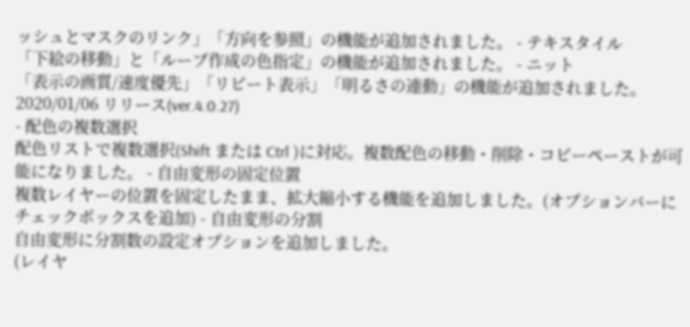ッシュとマスクのリンク」「方向を参照」の機能が追加されました。 - テキスタイル
「下絵の移動」と「ループ作成の色指定」の機能が追加されました。 - ニット
「表示の画質/速度優先」「リピート表示」「明るさの連動」の機能が追加されました。
2020/01/06 リリース(ver.4.0.27)
- 配色の複数選択
配色リストで複数選択(Shift または Ctrl )に対応。複数配色の移動・削除・コピーペーストが可能になりました。 - 自由変形の固定位置
複数レイヤーの位置を固定したまま、拡大縮小する機能を追加しました。(オプションバーにチェックボックスを追加) - 自由変形の分割
自由変形に分割数の設定オプションを追加しました。
(レイヤ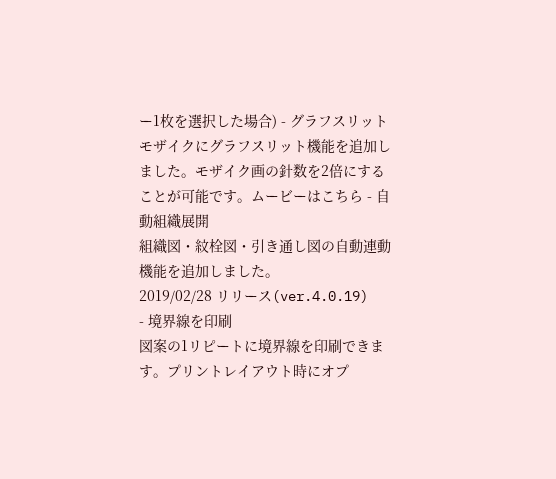ー1枚を選択した場合) - グラフスリット
モザイクにグラフスリット機能を追加しました。モザイク画の針数を2倍にすることが可能です。ムービーはこちら - 自動組織展開
組織図・紋栓図・引き通し図の自動連動機能を追加しました。
2019/02/28 リリース(ver.4.0.19)
- 境界線を印刷
図案の1リピートに境界線を印刷できます。プリントレイアウト時にオプ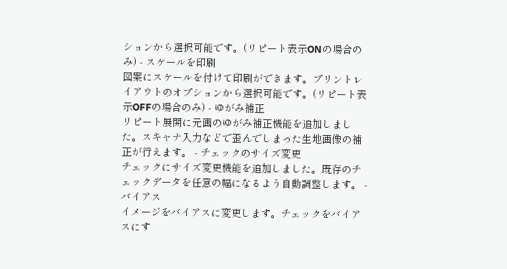ションから選択可能です。(リピート表示ONの場合のみ) - スケールを印刷
図案にスケールを付けて印刷ができます。プリントレイアウトのオプションから選択可能です。(リピート表示OFFの場合のみ) - ゆがみ補正
リピート展開に元画のゆがみ補正機能を追加しました。スキャナ入力などで歪んでしまった生地画像の補正が行えます。 - チェックのサイズ変更
チェックにサイズ変更機能を追加しました。既存のチェックデータを任意の幅になるよう自動調整します。 - バイアス
イメージをバイアスに変更します。チェックをバイアスにす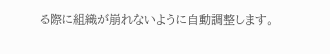る際に組織が崩れないように自動調整します。